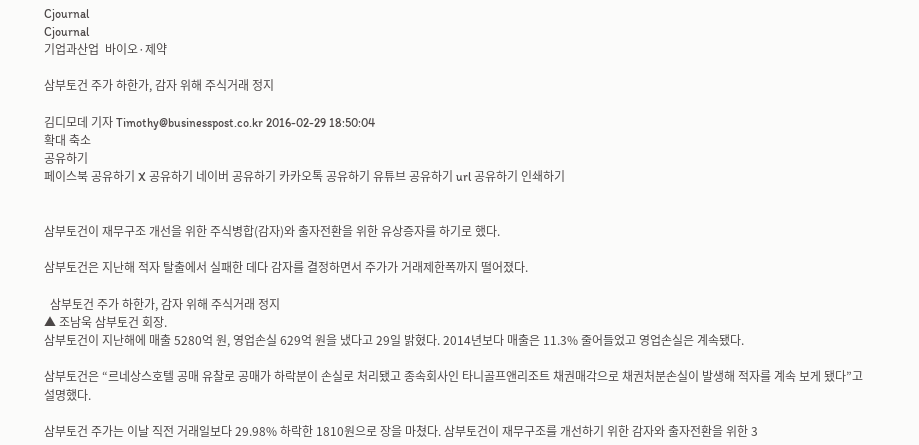Cjournal
Cjournal
기업과산업  바이오·제약

삼부토건 주가 하한가, 감자 위해 주식거래 정지

김디모데 기자 Timothy@businesspost.co.kr 2016-02-29 18:50:04
확대 축소
공유하기
페이스북 공유하기 X 공유하기 네이버 공유하기 카카오톡 공유하기 유튜브 공유하기 url 공유하기 인쇄하기


삼부토건이 재무구조 개선을 위한 주식병합(감자)와 출자전환을 위한 유상증자를 하기로 했다.

삼부토건은 지난해 적자 탈출에서 실패한 데다 감자를 결정하면서 주가가 거래제한폭까지 떨어졌다.

  삼부토건 주가 하한가, 감자 위해 주식거래 정지
▲ 조남욱 삼부토건 회장.
삼부토건이 지난해에 매출 5280억 원, 영업손실 629억 원을 냈다고 29일 밝혔다. 2014년보다 매출은 11.3% 줄어들었고 영업손실은 계속됐다.

삼부토건은 “르네상스호텔 공매 유찰로 공매가 하락분이 손실로 처리됐고 종속회사인 타니골프앤리조트 채권매각으로 채권처분손실이 발생해 적자를 계속 보게 됐다”고 설명했다.

삼부토건 주가는 이날 직전 거래일보다 29.98% 하락한 1810원으로 장을 마쳤다. 삼부토건이 재무구조를 개선하기 위한 감자와 출자전환을 위한 3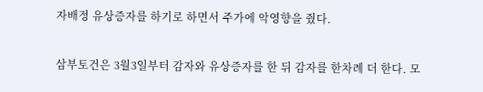자배정 유상증자를 하기로 하면서 주가에 악영향을 줬다.

삼부토건은 3월3일부터 감자와 유상증자를 한 뒤 감자를 한차례 더 한다. 모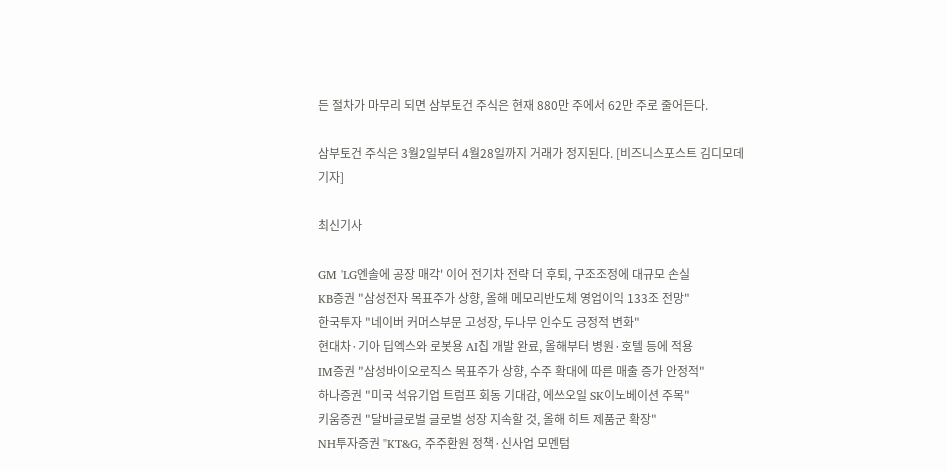든 절차가 마무리 되면 삼부토건 주식은 현재 880만 주에서 62만 주로 줄어든다.

삼부토건 주식은 3월2일부터 4월28일까지 거래가 정지된다. [비즈니스포스트 김디모데 기자]

최신기사

GM 'LG엔솔에 공장 매각' 이어 전기차 전략 더 후퇴, 구조조정에 대규모 손실
KB증권 "삼성전자 목표주가 상향, 올해 메모리반도체 영업이익 133조 전망"
한국투자 "네이버 커머스부문 고성장, 두나무 인수도 긍정적 변화"
현대차·기아 딥엑스와 로봇용 AI칩 개발 완료, 올해부터 병원·호텔 등에 적용
IM증권 "삼성바이오로직스 목표주가 상향, 수주 확대에 따른 매출 증가 안정적"
하나증권 "미국 석유기업 트럼프 회동 기대감, 에쓰오일 SK이노베이션 주목"
키움증권 "달바글로벌 글로벌 성장 지속할 것, 올해 히트 제품군 확장"
NH투자증권 "KT&G, 주주환원 정책·신사업 모멘텀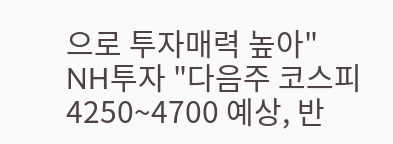으로 투자매력 높아"
NH투자 "다음주 코스피 4250~4700 예상, 반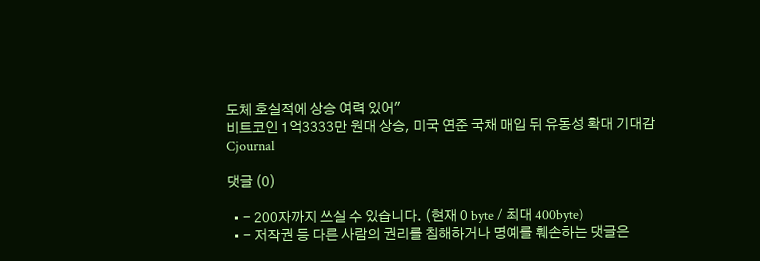도체 호실적에 상승 여력 있어"
비트코인 1억3333만 원대 상승, 미국 연준 국채 매입 뒤 유동성 확대 기대감
Cjournal

댓글 (0)

  • - 200자까지 쓰실 수 있습니다. (현재 0 byte / 최대 400byte)
  • - 저작권 등 다른 사람의 권리를 침해하거나 명예를 훼손하는 댓글은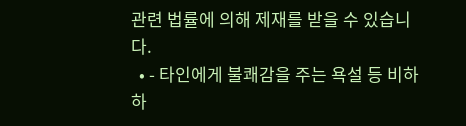관련 법률에 의해 제재를 받을 수 있습니다.
  • - 타인에게 불쾌감을 주는 욕설 등 비하하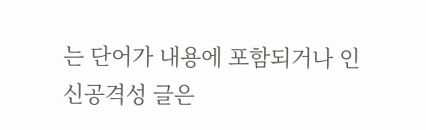는 단어가 내용에 포함되거나 인신공격성 글은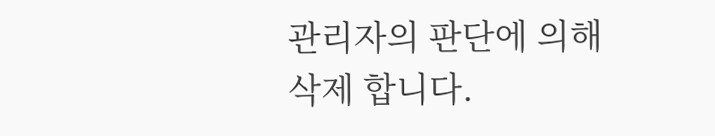관리자의 판단에 의해 삭제 합니다.